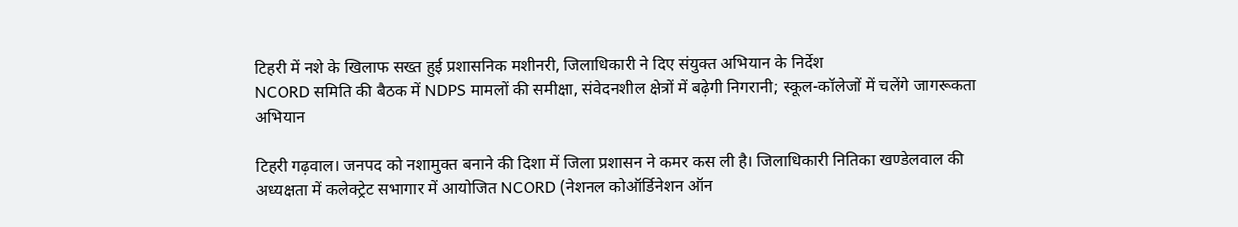टिहरी में नशे के खिलाफ सख्त हुई प्रशासनिक मशीनरी, जिलाधिकारी ने दिए संयुक्त अभियान के निर्देश
NCORD समिति की बैठक में NDPS मामलों की समीक्षा, संवेदनशील क्षेत्रों में बढ़ेगी निगरानी; स्कूल-कॉलेजों में चलेंगे जागरूकता अभियान

टिहरी गढ़वाल। जनपद को नशामुक्त बनाने की दिशा में जिला प्रशासन ने कमर कस ली है। जिलाधिकारी नितिका खण्डेलवाल की अध्यक्षता में कलेक्ट्रेट सभागार में आयोजित NCORD (नेशनल कोऑर्डिनेशन ऑन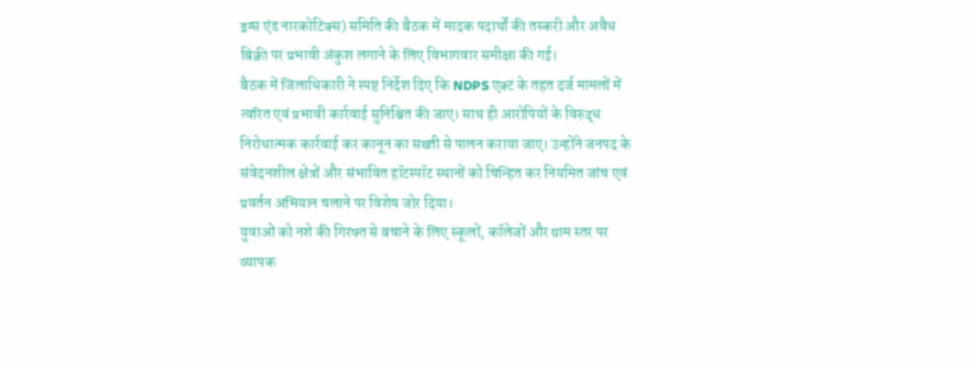ड्रग्स एंड नारकोटिक्स) समिति की बैठक में मादक पदार्थों की तस्करी और अवैध बिक्री पर प्रभावी अंकुश लगाने के लिए विभागवार समीक्षा की गई।
बैठक में जिलाधिकारी ने स्पष्ट निर्देश दिए कि NDPS एक्ट के तहत दर्ज मामलों में त्वरित एवं प्रभावी कार्रवाई सुनिश्चित की जाए। साथ ही आरोपियों के विरुद्ध निरोधात्मक कार्रवाई कर कानून का सख्ती से पालन कराया जाए। उन्होंने जनपद के संवेदनशील क्षेत्रों और संभावित हॉटस्पॉट स्थानों को चिन्हित कर नियमित जांच एवं प्रवर्तन अभियान चलाने पर विशेष जोर दिया।
युवाओं को नशे की गिरफ्त से बचाने के लिए स्कूलों, कॉलेजों और ग्राम स्तर पर व्यापक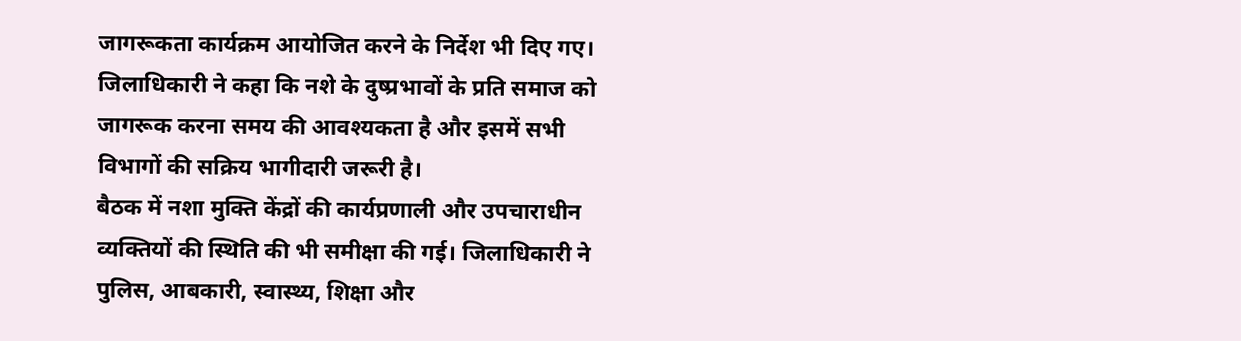जागरूकता कार्यक्रम आयोजित करने के निर्देश भी दिए गए। जिलाधिकारी ने कहा कि नशे के दुष्प्रभावों के प्रति समाज को जागरूक करना समय की आवश्यकता है और इसमें सभी विभागों की सक्रिय भागीदारी जरूरी है।
बैठक में नशा मुक्ति केंद्रों की कार्यप्रणाली और उपचाराधीन व्यक्तियों की स्थिति की भी समीक्षा की गई। जिलाधिकारी ने पुलिस, आबकारी, स्वास्थ्य, शिक्षा और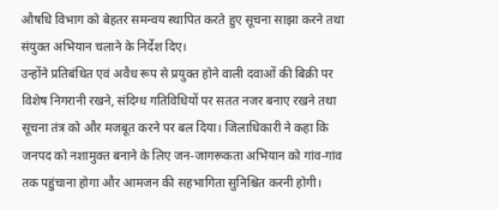औषधि विभाग को बेहतर समन्वय स्थापित करते हुए सूचना साझा करने तथा संयुक्त अभियान चलाने के निर्देश दिए।
उन्होंने प्रतिबंधित एवं अवैध रूप से प्रयुक्त होने वाली दवाओं की बिक्री पर विशेष निगरानी रखने, संदिग्ध गतिविधियों पर सतत नजर बनाए रखने तथा सूचना तंत्र को और मजबूत करने पर बल दिया। जिलाधिकारी ने कहा कि जनपद को नशामुक्त बनाने के लिए जन-जागरूकता अभियान को गांव-गांव तक पहुंचाना होगा और आमजन की सहभागिता सुनिश्चित करनी होगी।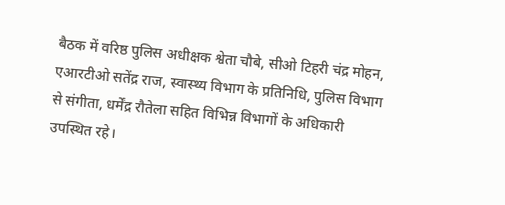बैठक में वरिष्ठ पुलिस अधीक्षक श्वेता चौबे, सीओ टिहरी चंद्र मोहन, एआरटीओ सतेंद्र राज, स्वास्थ्य विभाग के प्रतिनिधि, पुलिस विभाग से संगीता, धर्मेंद्र रौतेला सहित विभिन्न विभागों के अधिकारी उपस्थित रहे।